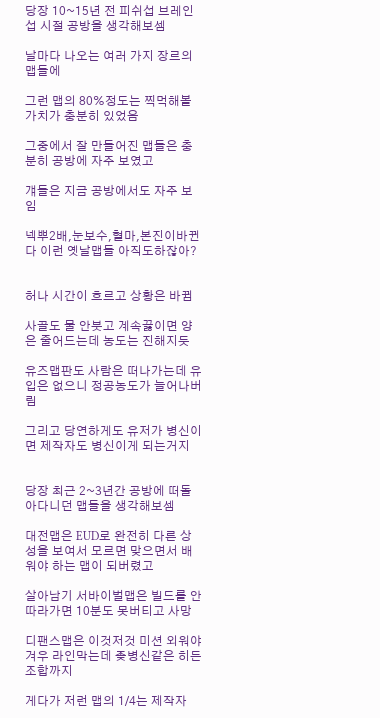당장 10~15년 전 피쉬섭 브레인섭 시절 공방을 생각해보셈

날마다 나오는 여러 가지 장르의 맵들에

그런 맵의 80%정도는 찍먹해볼 가치가 충분히 있었음

그중에서 잘 만들어진 맵들은 충분히 공방에 자주 보였고

걔들은 지금 공방에서도 자주 보임

넥뿌2배,눈보수,혈마,본진이바뀐다 이런 옛날맵들 아직도하잖아?


허나 시간이 흐르고 상황은 바뀜

사골도 물 안붓고 계속끓이면 양은 줄어드는데 농도는 진해지듯

유즈맵판도 사람은 떠나가는데 유입은 없으니 정공농도가 늘어나버림

그리고 당연하게도 유저가 병신이면 제작자도 병신이게 되는거지


당장 최근 2~3년간 공방에 떠돌아다니던 맵들을 생각해보셈

대전맵은 EUD로 완전히 다른 상성을 보여서 모르면 맞으면서 배워야 하는 맵이 되버렸고

살아남기 서바이벌맵은 빌드를 안따라가면 10분도 못버티고 사망

디팬스맵은 이것저것 미션 외워야 겨우 라인막는데 좆병신같은 히든조합까지

게다가 저런 맵의 1/4는 제작자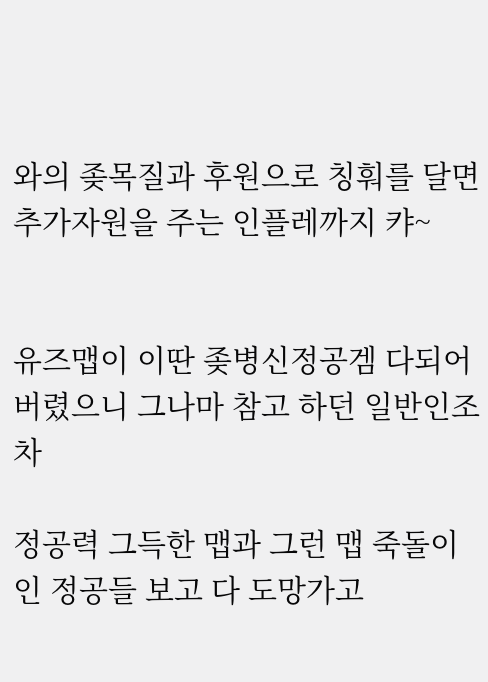와의 좆목질과 후원으로 칭훠를 달면 추가자원을 주는 인플레까지 캬~


유즈맵이 이딴 좆병신정공겜 다되어버렸으니 그나마 참고 하던 일반인조차

정공력 그득한 맵과 그런 맵 죽돌이인 정공들 보고 다 도망가고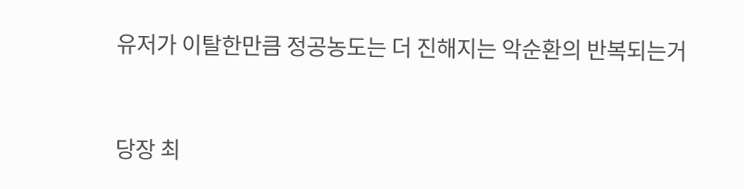유저가 이탈한만큼 정공농도는 더 진해지는 악순환의 반복되는거


당장 최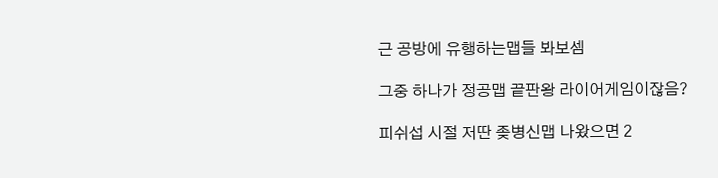근 공방에 유행하는맵들 봐보셈

그중 하나가 정공맵 끝판왕 라이어게임이잖음?

피쉬섭 시절 저딴 좆병신맵 나왔으면 2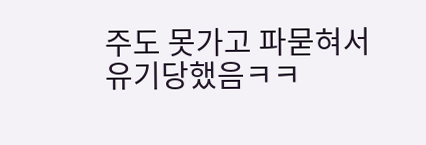주도 못가고 파묻혀서 유기당했음ㅋㅋ